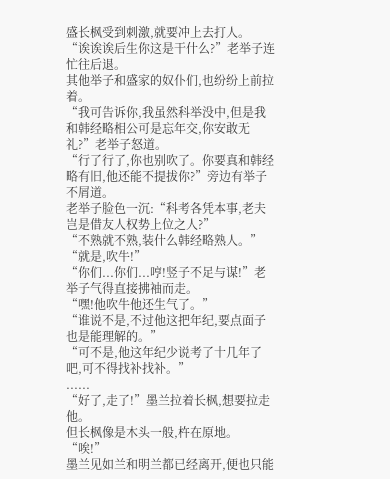盛长枫受到刺激,就要冲上去打人。
“诶诶诶后生你这是干什么?”老举子连忙往后退。
其他举子和盛家的奴仆们,也纷纷上前拉着。
“我可告诉你,我虽然科举没中,但是我和韩经略相公可是忘年交,你安敢无礼?”老举子怒道。
“行了行了,你也别吹了。你要真和韩经略有旧,他还能不提拔你?”旁边有举子不屑道。
老举子脸色一沉:“科考各凭本事,老夫岂是借友人权势上位之人?”
“不熟就不熟,装什么韩经略熟人。”
“就是,吹牛!”
“你们...你们...哼!竖子不足与谋!”老举子气得直接拂袖而走。
“嘿!他吹牛他还生气了。”
“谁说不是,不过他这把年纪,要点面子也是能理解的。”
“可不是,他这年纪少说考了十几年了吧,可不得找补找补。”
......
“好了,走了!”墨兰拉着长枫,想要拉走他。
但长枫像是木头一般,杵在原地。
“唉!”
墨兰见如兰和明兰都已经离开,便也只能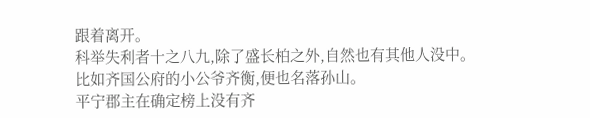跟着离开。
科举失利者十之八九,除了盛长柏之外,自然也有其他人没中。
比如齐国公府的小公爷齐衡,便也名落孙山。
平宁郡主在确定榜上没有齐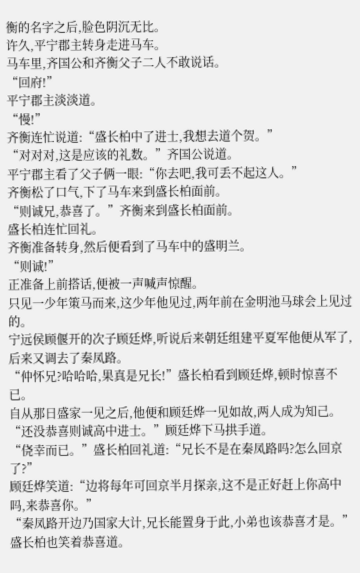衡的名字之后,脸色阴沉无比。
许久,平宁郡主转身走进马车。
马车里,齐国公和齐衡父子二人不敢说话。
“回府!”
平宁郡主淡淡道。
“慢!”
齐衡连忙说道:“盛长柏中了进士,我想去道个贺。”
“对对对,这是应该的礼数。”齐国公说道。
平宁郡主看了父子俩一眼:“你去吧,我可丢不起这人。”
齐衡松了口气,下了马车来到盛长柏面前。
“则诚兄,恭喜了。”齐衡来到盛长柏面前。
盛长柏连忙回礼。
齐衡准备转身,然后便看到了马车中的盛明兰。
“则诚!”
正准备上前搭话,便被一声喊声惊醒。
只见一少年策马而来,这少年他见过,两年前在金明池马球会上见过的。
宁远侯顾偃开的次子顾廷烨,听说后来朝廷组建平夏军他便从军了,后来又调去了秦凤路。
“仲怀兄?哈哈哈,果真是兄长!”盛长柏看到顾廷烨,顿时惊喜不已。
自从那日盛家一见之后,他便和顾廷烨一见如故,两人成为知己。
“还没恭喜则诚高中进士。”顾廷烨下马拱手道。
“侥幸而已。”盛长柏回礼道:“兄长不是在秦凤路吗?怎么回京了?”
顾廷烨笑道:“边将每年可回京半月探亲,这不是正好赶上你高中吗,来恭喜你。”
“秦凤路开边乃国家大计,兄长能置身于此,小弟也该恭喜才是。”盛长柏也笑着恭喜道。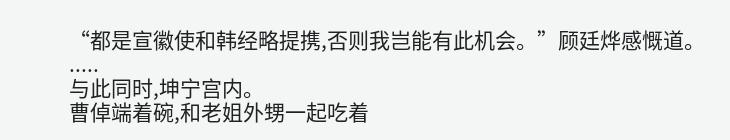“都是宣徽使和韩经略提携,否则我岂能有此机会。”顾廷烨感慨道。
.....
与此同时,坤宁宫内。
曹倬端着碗,和老姐外甥一起吃着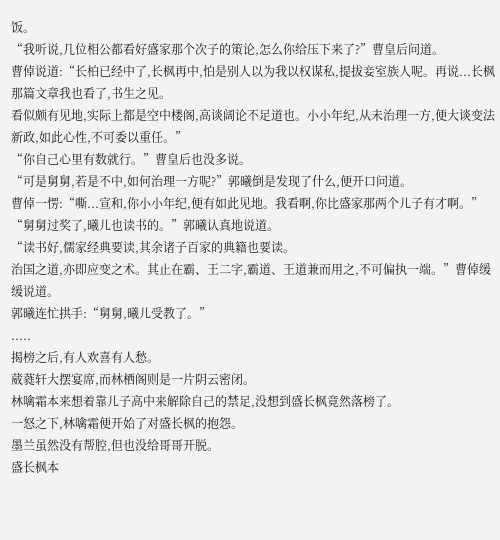饭。
“我听说,几位相公都看好盛家那个次子的策论,怎么你给压下来了?”曹皇后问道。
曹倬说道:“长柏已经中了,长枫再中,怕是别人以为我以权谋私,提拔妾室族人呢。再说...长枫那篇文章我也看了,书生之见。
看似颇有见地,实际上都是空中楼阁,高谈阔论不足道也。小小年纪,从未治理一方,便大谈变法新政,如此心性,不可委以重任。”
“你自己心里有数就行。”曹皇后也没多说。
“可是舅舅,若是不中,如何治理一方呢?”郭曦倒是发现了什么,便开口问道。
曹倬一愣:“嘶...宣和,你小小年纪,便有如此见地。我看啊,你比盛家那两个儿子有才啊。”
“舅舅过奖了,曦儿也读书的。”郭曦认真地说道。
“读书好,儒家经典要读,其余诸子百家的典籍也要读。
治国之道,亦即应变之术。其止在霸、王二字,霸道、王道兼而用之,不可偏执一端。”曹倬缓缓说道。
郭曦连忙拱手:“舅舅,曦儿受教了。”
.....
揭榜之后,有人欢喜有人愁。
葳蕤轩大摆宴席,而林栖阁则是一片阴云密闭。
林噙霜本来想着靠儿子高中来解除自己的禁足,没想到盛长枫竟然落榜了。
一怒之下,林噙霜便开始了对盛长枫的抱怨。
墨兰虽然没有帮腔,但也没给哥哥开脱。
盛长枫本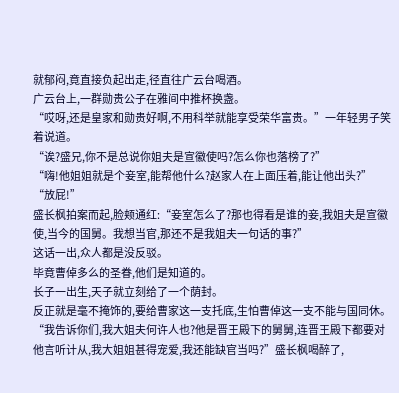就郁闷,竟直接负起出走,径直往广云台喝酒。
广云台上,一群勋贵公子在雅间中推杯换盏。
“哎呀,还是皇家和勋贵好啊,不用科举就能享受荣华富贵。”一年轻男子笑着说道。
“诶?盛兄,你不是总说你姐夫是宣徽使吗?怎么你也落榜了?”
“嗨!他姐姐就是个妾室,能帮他什么?赵家人在上面压着,能让他出头?”
“放屁!”
盛长枫拍案而起,脸颊通红:“妾室怎么了?那也得看是谁的妾,我姐夫是宣徽使,当今的国舅。我想当官,那还不是我姐夫一句话的事?”
这话一出,众人都是没反驳。
毕竟曹倬多么的圣眷,他们是知道的。
长子一出生,天子就立刻给了一个荫封。
反正就是毫不掩饰的,要给曹家这一支托底,生怕曹倬这一支不能与国同休。
“我告诉你们,我大姐夫何许人也?他是晋王殿下的舅舅,连晋王殿下都要对他言听计从,我大姐姐甚得宠爱,我还能缺官当吗?”盛长枫喝醉了,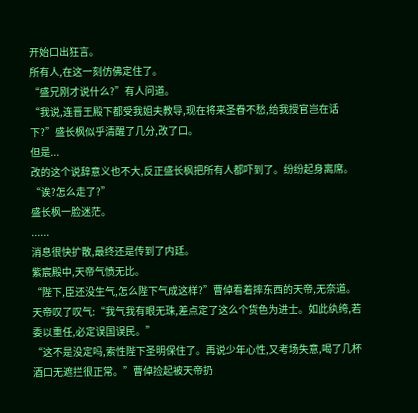开始口出狂言。
所有人,在这一刻仿佛定住了。
“盛兄刚才说什么?”有人问道。
“我说,连晋王殿下都受我姐夫教导,现在将来圣眷不愁,给我授官岂在话下?”盛长枫似乎清醒了几分,改了口。
但是...
改的这个说辞意义也不大,反正盛长枫把所有人都吓到了。纷纷起身离席。
“诶?怎么走了?”
盛长枫一脸迷茫。
......
消息很快扩散,最终还是传到了内廷。
紫宸殿中,天帝气愤无比。
“陛下,臣还没生气,怎么陛下气成这样?”曹倬看着摔东西的天帝,无奈道。
天帝叹了叹气:“我气我有眼无珠,差点定了这么个货色为进士。如此纨绔,若委以重任,必定误国误民。”
“这不是没定吗,索性陛下圣明保住了。再说少年心性,又考场失意,喝了几杯酒口无遮拦很正常。”曹倬捡起被天帝扔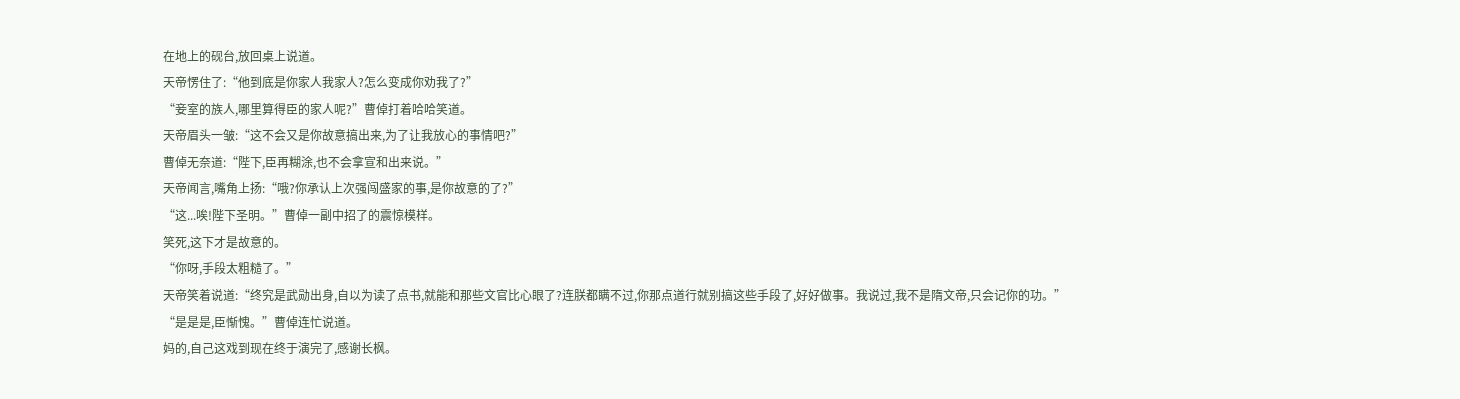在地上的砚台,放回桌上说道。
天帝愣住了:“他到底是你家人我家人?怎么变成你劝我了?”
“妾室的族人,哪里算得臣的家人呢?”曹倬打着哈哈笑道。
天帝眉头一皱:“这不会又是你故意搞出来,为了让我放心的事情吧?”
曹倬无奈道:“陛下,臣再糊涂,也不会拿宣和出来说。”
天帝闻言,嘴角上扬:“哦?你承认上次强闯盛家的事,是你故意的了?”
“这...唉!陛下圣明。”曹倬一副中招了的震惊模样。
笑死,这下才是故意的。
“你呀,手段太粗糙了。”
天帝笑着说道:“终究是武勋出身,自以为读了点书,就能和那些文官比心眼了?连朕都瞒不过,你那点道行就别搞这些手段了,好好做事。我说过,我不是隋文帝,只会记你的功。”
“是是是,臣惭愧。”曹倬连忙说道。
妈的,自己这戏到现在终于演完了,感谢长枫。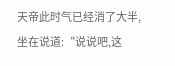天帝此时气已经消了大半,坐在说道:“说说吧,这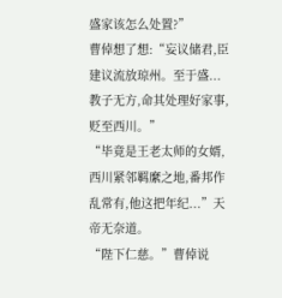盛家该怎么处置?”
曹倬想了想:“妄议储君,臣建议流放琼州。至于盛...教子无方,命其处理好家事,贬至西川。”
“毕竟是王老太师的女婿,西川紧邻羁縻之地,番邦作乱常有,他这把年纪...”天帝无奈道。
“陛下仁慈。”曹倬说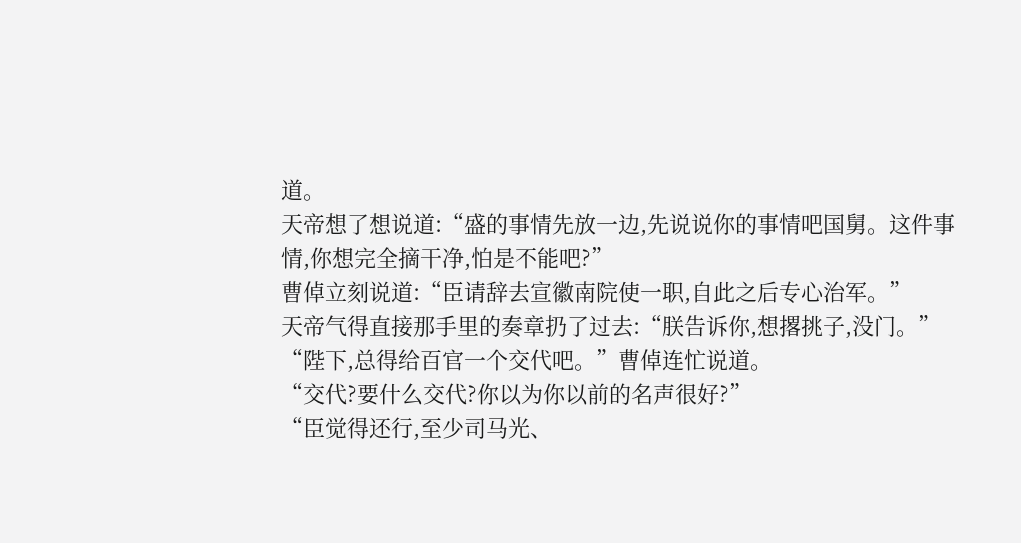道。
天帝想了想说道:“盛的事情先放一边,先说说你的事情吧国舅。这件事情,你想完全摘干净,怕是不能吧?”
曹倬立刻说道:“臣请辞去宣徽南院使一职,自此之后专心治军。”
天帝气得直接那手里的奏章扔了过去:“朕告诉你,想撂挑子,没门。”
“陛下,总得给百官一个交代吧。”曹倬连忙说道。
“交代?要什么交代?你以为你以前的名声很好?”
“臣觉得还行,至少司马光、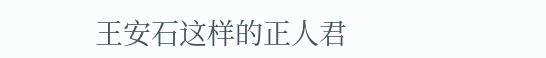王安石这样的正人君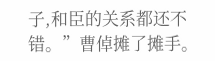子,和臣的关系都还不错。”曹倬摊了摊手。